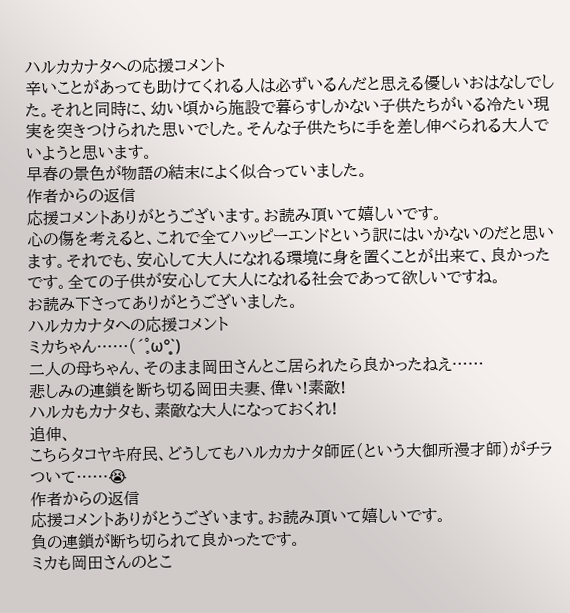ハルカカナタへの応援コメント
辛いことがあっても助けてくれる人は必ずいるんだと思える優しいおはなしでした。それと同時に、幼い頃から施設で暮らすしかない子供たちがいる冷たい現実を突きつけられた思いでした。そんな子供たちに手を差し伸べられる大人でいようと思います。
早春の景色が物語の結末によく似合っていました。
作者からの返信
応援コメントありがとうございます。お読み頂いて嬉しいです。
心の傷を考えると、これで全てハッピーエンドという訳にはいかないのだと思います。それでも、安心して大人になれる環境に身を置くことが出来て、良かったです。全ての子供が安心して大人になれる社会であって欲しいですね。
お読み下さってありがとうございました。
ハルカカナタへの応援コメント
ミカちゃん……(´°̥ω°̥`)
二人の母ちゃん、そのまま岡田さんとこ居られたら良かったねえ……
悲しみの連鎖を断ち切る岡田夫妻、偉い!素敵!
ハルカもカナタも、素敵な大人になっておくれ!
追伸、
こちらタコヤキ府民、どうしてもハルカカナタ師匠(という大御所漫才師)がチラついて……😭
作者からの返信
応援コメントありがとうございます。お読み頂いて嬉しいです。
負の連鎖が断ち切られて良かったです。
ミカも岡田さんのとこ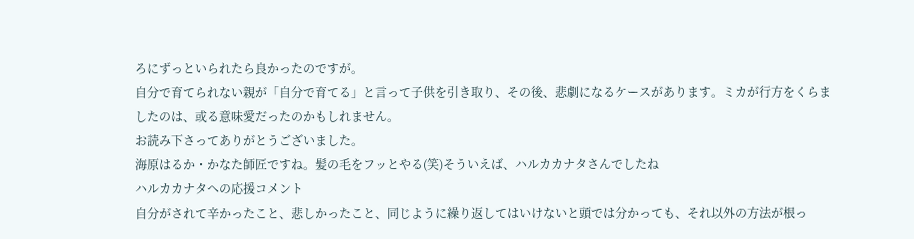ろにずっといられたら良かったのですが。
自分で育てられない親が「自分で育てる」と言って子供を引き取り、その後、悲劇になるケースがあります。ミカが行方をくらましたのは、或る意味愛だったのかもしれません。
お読み下さってありがとうございました。
海原はるか・かなた師匠ですね。髪の毛をフッとやる(笑)そういえば、ハルカカナタさんでしたね
ハルカカナタへの応援コメント
自分がされて辛かったこと、悲しかったこと、同じように繰り返してはいけないと頭では分かっても、それ以外の方法が根っ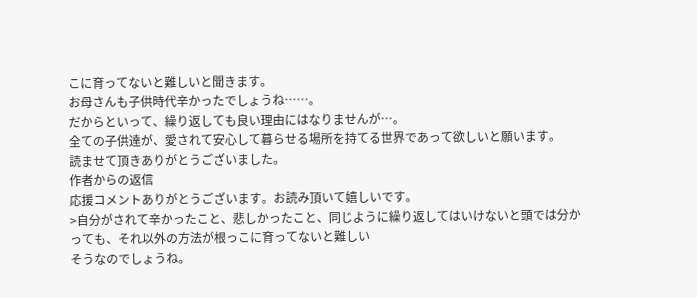こに育ってないと難しいと聞きます。
お母さんも子供時代辛かったでしょうね……。
だからといって、繰り返しても良い理由にはなりませんが…。
全ての子供達が、愛されて安心して暮らせる場所を持てる世界であって欲しいと願います。
読ませて頂きありがとうございました。
作者からの返信
応援コメントありがとうございます。お読み頂いて嬉しいです。
>自分がされて辛かったこと、悲しかったこと、同じように繰り返してはいけないと頭では分かっても、それ以外の方法が根っこに育ってないと難しい
そうなのでしょうね。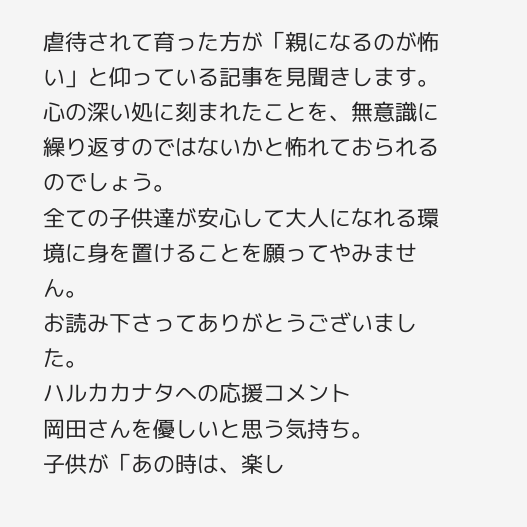虐待されて育った方が「親になるのが怖い」と仰っている記事を見聞きします。
心の深い処に刻まれたことを、無意識に繰り返すのではないかと怖れておられるのでしょう。
全ての子供達が安心して大人になれる環境に身を置けることを願ってやみません。
お読み下さってありがとうございました。
ハルカカナタへの応援コメント
岡田さんを優しいと思う気持ち。
子供が「あの時は、楽し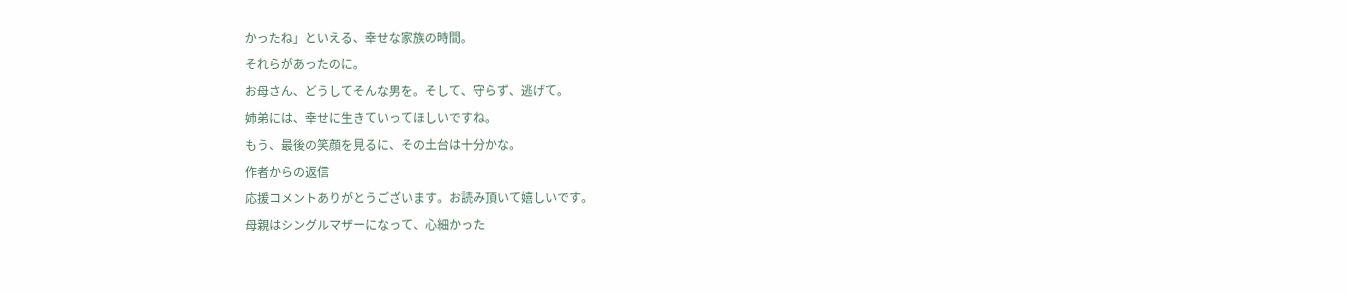かったね」といえる、幸せな家族の時間。
それらがあったのに。
お母さん、どうしてそんな男を。そして、守らず、逃げて。
姉弟には、幸せに生きていってほしいですね。
もう、最後の笑顔を見るに、その土台は十分かな。
作者からの返信
応援コメントありがとうございます。お読み頂いて嬉しいです。
母親はシングルマザーになって、心細かった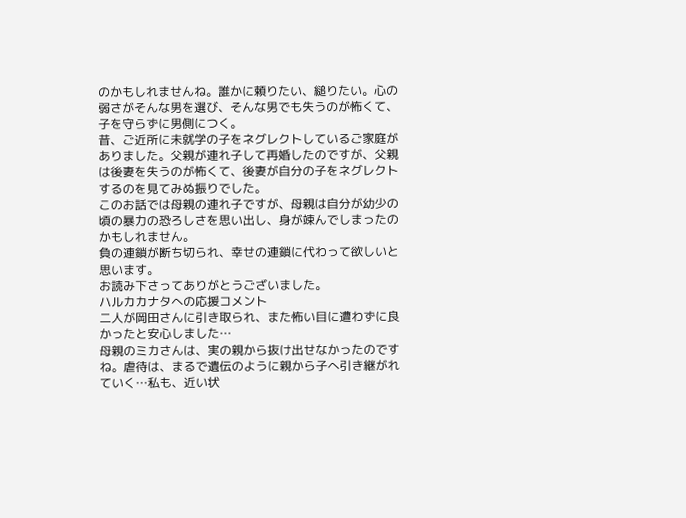のかもしれませんね。誰かに頼りたい、縋りたい。心の弱さがそんな男を選び、そんな男でも失うのが怖くて、子を守らずに男側につく。
昔、ご近所に未就学の子をネグレクトしているご家庭がありました。父親が連れ子して再婚したのですが、父親は後妻を失うのが怖くて、後妻が自分の子をネグレクトするのを見てみぬ振りでした。
このお話では母親の連れ子ですが、母親は自分が幼少の頃の暴力の恐ろしさを思い出し、身が竦んでしまったのかもしれません。
負の連鎖が断ち切られ、幸せの連鎖に代わって欲しいと思います。
お読み下さってありがとうございました。
ハルカカナタへの応援コメント
二人が岡田さんに引き取られ、また怖い目に遭わずに良かったと安心しました…
母親のミカさんは、実の親から抜け出せなかったのですね。虐待は、まるで遺伝のように親から子へ引き継がれていく…私も、近い状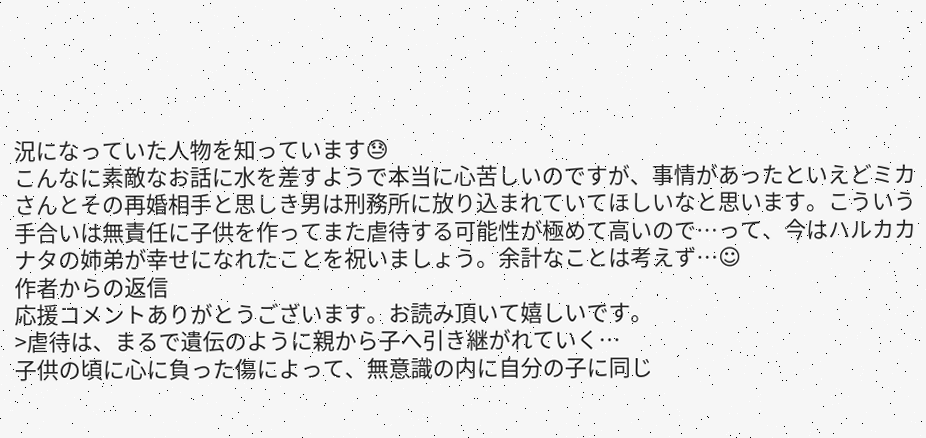況になっていた人物を知っています😓
こんなに素敵なお話に水を差すようで本当に心苦しいのですが、事情があったといえどミカさんとその再婚相手と思しき男は刑務所に放り込まれていてほしいなと思います。こういう手合いは無責任に子供を作ってまた虐待する可能性が極めて高いので…って、今はハルカカナタの姉弟が幸せになれたことを祝いましょう。余計なことは考えず…☺
作者からの返信
応援コメントありがとうございます。お読み頂いて嬉しいです。
>虐待は、まるで遺伝のように親から子へ引き継がれていく…
子供の頃に心に負った傷によって、無意識の内に自分の子に同じ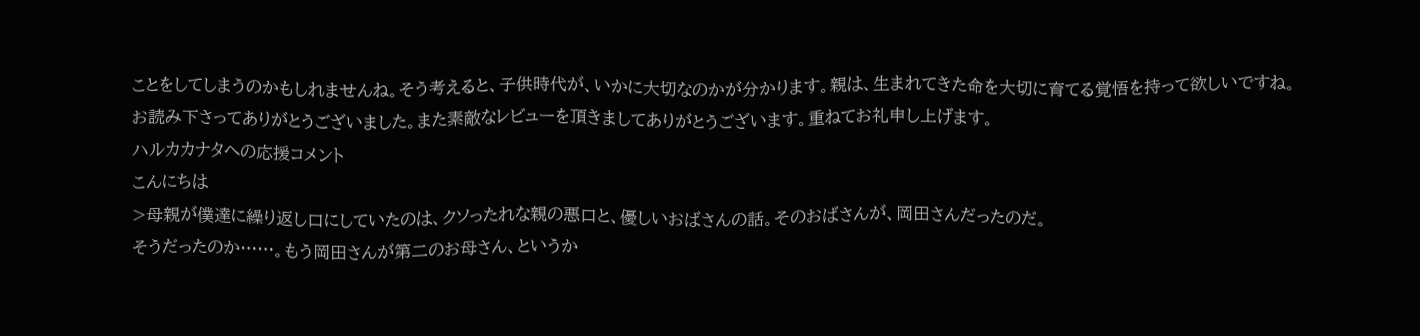ことをしてしまうのかもしれませんね。そう考えると、子供時代が、いかに大切なのかが分かります。親は、生まれてきた命を大切に育てる覚悟を持って欲しいですね。
お読み下さってありがとうございました。また素敵なレビューを頂きましてありがとうございます。重ねてお礼申し上げます。
ハルカカナタへの応援コメント
こんにちは
>母親が僕達に繰り返し口にしていたのは、クソったれな親の悪口と、優しいおばさんの話。そのおばさんが、岡田さんだったのだ。
そうだったのか……。もう岡田さんが第二のお母さん、というか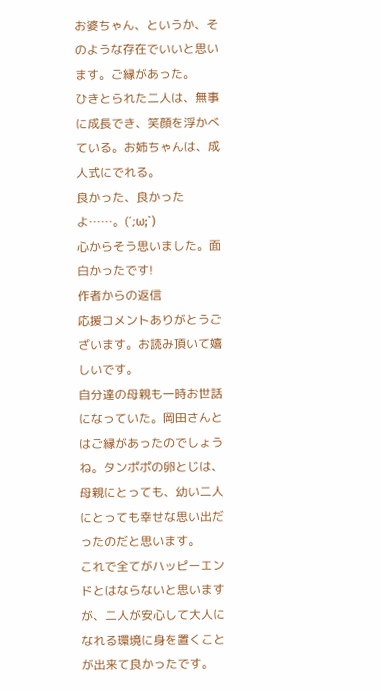お婆ちゃん、というか、そのような存在でいいと思います。ご縁があった。
ひきとられた二人は、無事に成長でき、笑顔を浮かべている。お姉ちゃんは、成人式にでれる。
良かった、良かったよ……。(´;ω;`)
心からそう思いました。面白かったです!
作者からの返信
応援コメントありがとうございます。お読み頂いて嬉しいです。
自分達の母親も一時お世話になっていた。岡田さんとはご縁があったのでしょうね。タンポポの卵とじは、母親にとっても、幼い二人にとっても幸せな思い出だったのだと思います。
これで全てがハッピーエンドとはならないと思いますが、二人が安心して大人になれる環境に身を置くことが出来て良かったです。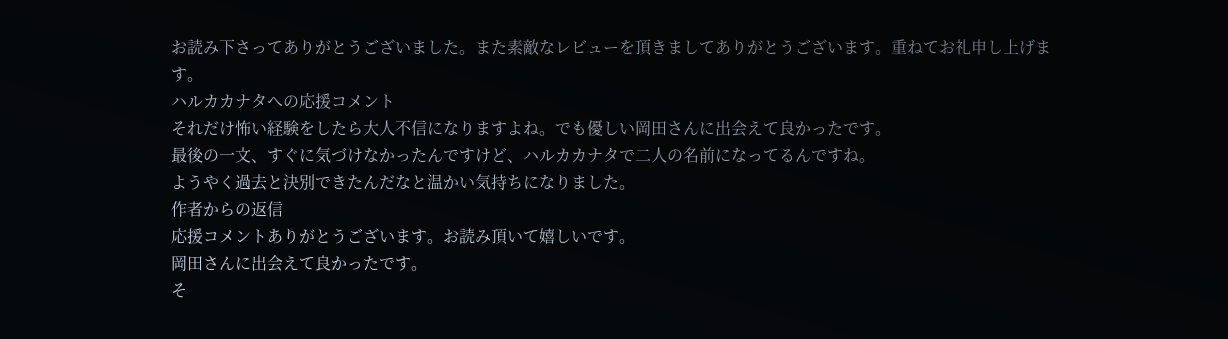お読み下さってありがとうございました。また素敵なレビューを頂きましてありがとうございます。重ねてお礼申し上げます。
ハルカカナタへの応援コメント
それだけ怖い経験をしたら大人不信になりますよね。でも優しい岡田さんに出会えて良かったです。
最後の一文、すぐに気づけなかったんですけど、ハルカカナタで二人の名前になってるんですね。
ようやく過去と決別できたんだなと温かい気持ちになりました。
作者からの返信
応援コメントありがとうございます。お読み頂いて嬉しいです。
岡田さんに出会えて良かったです。
そ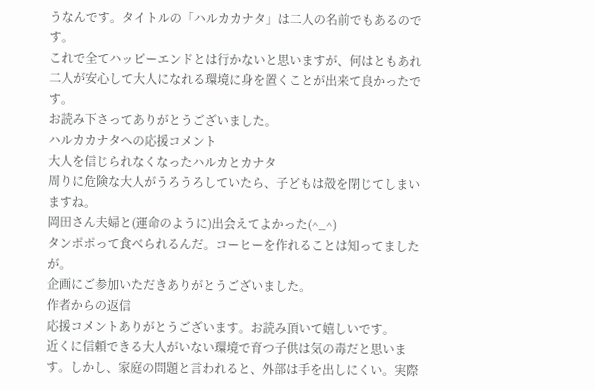うなんです。タイトルの「ハルカカナタ」は二人の名前でもあるのです。
これで全てハッピーエンドとは行かないと思いますが、何はともあれ二人が安心して大人になれる環境に身を置くことが出来て良かったです。
お読み下さってありがとうございました。
ハルカカナタへの応援コメント
大人を信じられなくなったハルカとカナタ
周りに危険な大人がうろうろしていたら、子どもは殻を閉じてしまいますね。
岡田さん夫婦と(運命のように)出会えてよかった(^_^)
タンポポって食べられるんだ。コーヒーを作れることは知ってましたが。
企画にご参加いただきありがとうございました。
作者からの返信
応援コメントありがとうございます。お読み頂いて嬉しいです。
近くに信頼できる大人がいない環境で育つ子供は気の毒だと思います。しかし、家庭の問題と言われると、外部は手を出しにくい。実際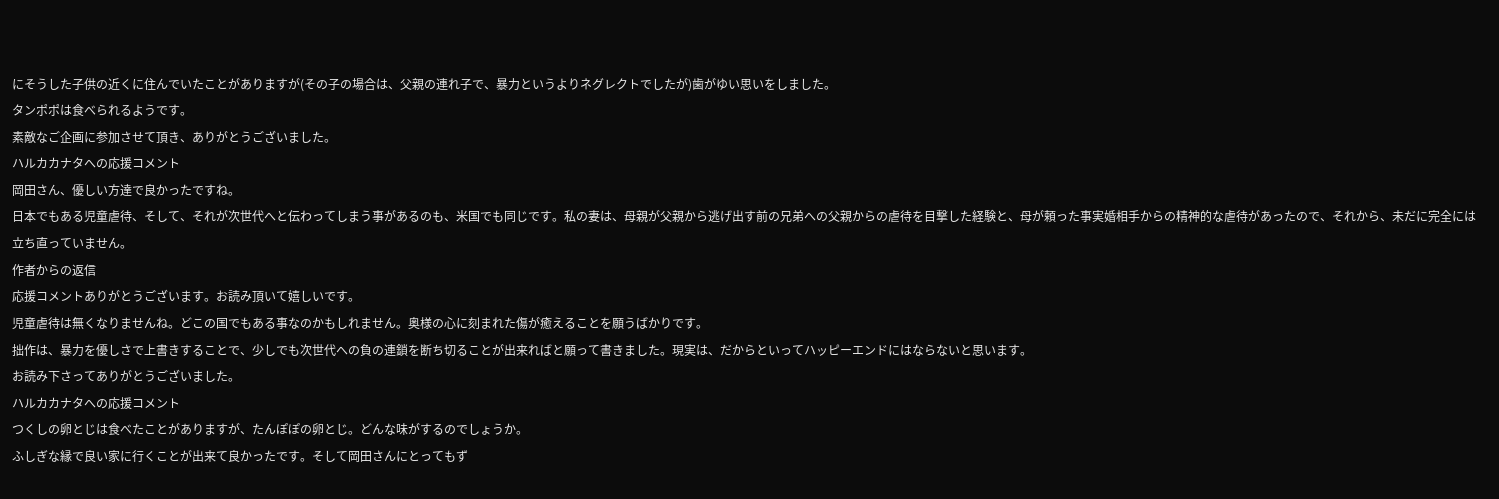にそうした子供の近くに住んでいたことがありますが(その子の場合は、父親の連れ子で、暴力というよりネグレクトでしたが)歯がゆい思いをしました。
タンポポは食べられるようです。
素敵なご企画に参加させて頂き、ありがとうございました。
ハルカカナタへの応援コメント
岡田さん、優しい方達で良かったですね。
日本でもある児童虐待、そして、それが次世代へと伝わってしまう事があるのも、米国でも同じです。私の妻は、母親が父親から逃げ出す前の兄弟への父親からの虐待を目撃した経験と、母が頼った事実婚相手からの精神的な虐待があったので、それから、未だに完全には立ち直っていません。
作者からの返信
応援コメントありがとうございます。お読み頂いて嬉しいです。
児童虐待は無くなりませんね。どこの国でもある事なのかもしれません。奥様の心に刻まれた傷が癒えることを願うばかりです。
拙作は、暴力を優しさで上書きすることで、少しでも次世代への負の連鎖を断ち切ることが出来ればと願って書きました。現実は、だからといってハッピーエンドにはならないと思います。
お読み下さってありがとうございました。
ハルカカナタへの応援コメント
つくしの卵とじは食べたことがありますが、たんぽぽの卵とじ。どんな味がするのでしょうか。
ふしぎな縁で良い家に行くことが出来て良かったです。そして岡田さんにとってもず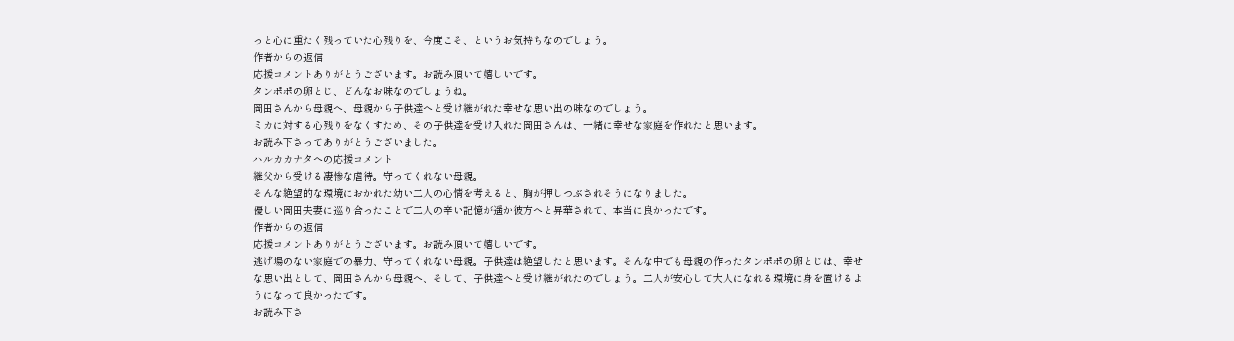っと心に重たく残っていた心残りを、今度こそ、というお気持ちなのでしょう。
作者からの返信
応援コメントありがとうございます。お読み頂いて嬉しいです。
タンポポの卵とじ、どんなお味なのでしょうね。
岡田さんから母親へ、母親から子供達へと受け継がれた幸せな思い出の味なのでしょう。
ミカに対する心残りをなくすため、その子供達を受け入れた岡田さんは、一緒に幸せな家庭を作れたと思います。
お読み下さってありがとうございました。
ハルカカナタへの応援コメント
継父から受ける凄惨な虐待。守ってくれない母親。
そんな絶望的な環境におかれた幼い二人の心情を考えると、胸が押しつぶされそうになりました。
優しい岡田夫妻に巡り合ったことで二人の辛い記憶が遥か彼方へと昇華されて、本当に良かったです。
作者からの返信
応援コメントありがとうございます。お読み頂いて嬉しいです。
逃げ場のない家庭での暴力、守ってくれない母親。子供達は絶望したと思います。そんな中でも母親の作ったタンポポの卵とじは、幸せな思い出として、岡田さんから母親へ、そして、子供達へと受け継がれたのでしょう。二人が安心して大人になれる環境に身を置けるようになって良かったです。
お読み下さ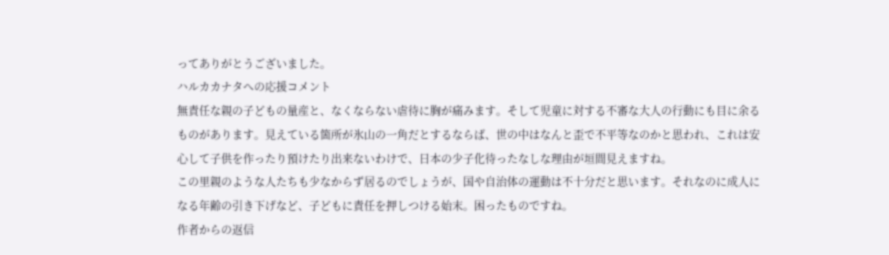ってありがとうございました。
ハルカカナタへの応援コメント
無責任な親の子どもの量産と、なくならない虐待に胸が痛みます。そして児童に対する不審な大人の行動にも目に余るものがあります。見えている箇所が氷山の一角だとするならば、世の中はなんと歪で不平等なのかと思われ、これは安心して子供を作ったり預けたり出来ないわけで、日本の少子化待ったなしな理由が垣間見えますね。
この里親のような人たちも少なからず居るのでしょうが、国や自治体の運動は不十分だと思います。それなのに成人になる年齢の引き下げなど、子どもに責任を押しつける始末。困ったものですね。
作者からの返信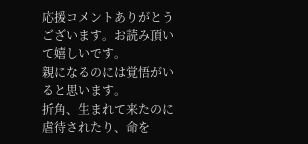応援コメントありがとうございます。お読み頂いて嬉しいです。
親になるのには覚悟がいると思います。
折角、生まれて来たのに虐待されたり、命を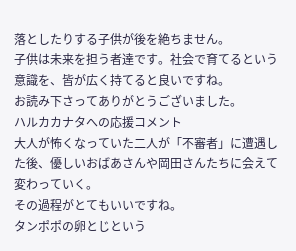落としたりする子供が後を絶ちません。
子供は未来を担う者達です。社会で育てるという意識を、皆が広く持てると良いですね。
お読み下さってありがとうございました。
ハルカカナタへの応援コメント
大人が怖くなっていた二人が「不審者」に遭遇した後、優しいおばあさんや岡田さんたちに会えて変わっていく。
その過程がとてもいいですね。
タンポポの卵とじという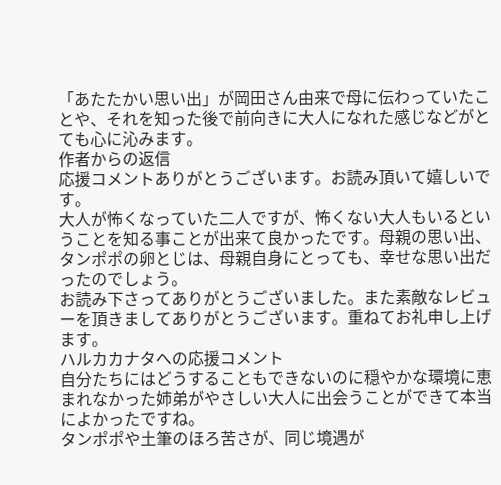「あたたかい思い出」が岡田さん由来で母に伝わっていたことや、それを知った後で前向きに大人になれた感じなどがとても心に沁みます。
作者からの返信
応援コメントありがとうございます。お読み頂いて嬉しいです。
大人が怖くなっていた二人ですが、怖くない大人もいるということを知る事ことが出来て良かったです。母親の思い出、タンポポの卵とじは、母親自身にとっても、幸せな思い出だったのでしょう。
お読み下さってありがとうございました。また素敵なレビューを頂きましてありがとうございます。重ねてお礼申し上げます。
ハルカカナタへの応援コメント
自分たちにはどうすることもできないのに穏やかな環境に恵まれなかった姉弟がやさしい大人に出会うことができて本当によかったですね。
タンポポや土筆のほろ苦さが、同じ境遇が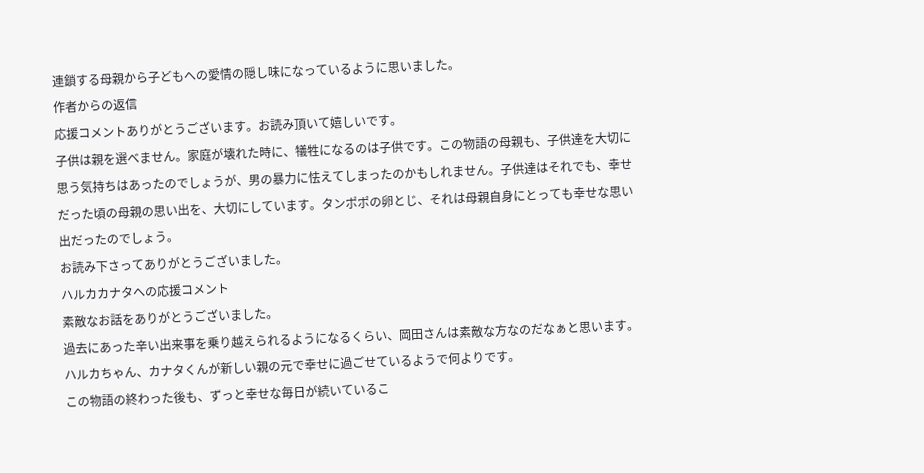連鎖する母親から子どもへの愛情の隠し味になっているように思いました。
作者からの返信
応援コメントありがとうございます。お読み頂いて嬉しいです。
子供は親を選べません。家庭が壊れた時に、犠牲になるのは子供です。この物語の母親も、子供達を大切に思う気持ちはあったのでしょうが、男の暴力に怯えてしまったのかもしれません。子供達はそれでも、幸せだった頃の母親の思い出を、大切にしています。タンポポの卵とじ、それは母親自身にとっても幸せな思い出だったのでしょう。
お読み下さってありがとうございました。
ハルカカナタへの応援コメント
素敵なお話をありがとうございました。
過去にあった辛い出来事を乗り越えられるようになるくらい、岡田さんは素敵な方なのだなぁと思います。
ハルカちゃん、カナタくんが新しい親の元で幸せに過ごせているようで何よりです。
この物語の終わった後も、ずっと幸せな毎日が続いているこ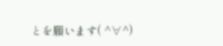とを願います( ^∀^)